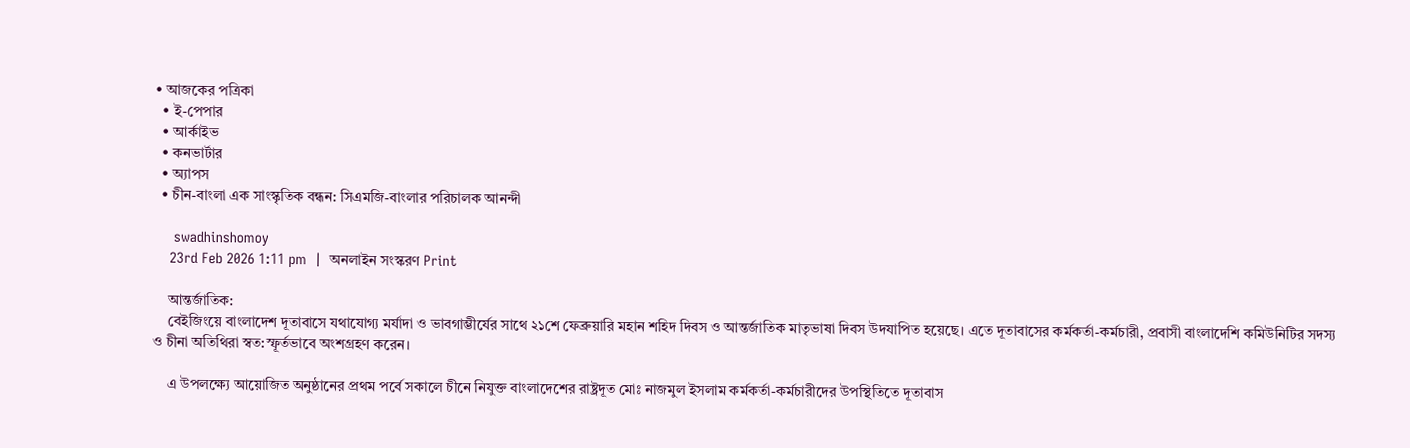• আজকের পত্রিকা
  • ই-পেপার
  • আর্কাইভ
  • কনভার্টার
  • অ্যাপস
  • চীন-বাংলা এক সাংস্কৃতিক বন্ধন: সিএমজি-বাংলার পরিচালক আনন্দী

     swadhinshomoy
    23rd Feb 2026 1:11 pm  |  অনলাইন সংস্করণ Print

    আন্তর্জাতিক:
    বেইজিংয়ে বাংলাদেশ দূতাবাসে যথাযোগ্য মর্যাদা ও ভাবগাম্ভীর্যের সাথে ২‌১শে ফেব্রুয়ারি মহান শহিদ দিবস ও আন্তর্জাতিক মাতৃভাষা দিবস উদযাপিত হয়েছে। এতে দূতাবাসের কর্মকর্তা-কর্মচারী, প্রবাসী বাংলাদেশি কমিউনিটির সদস্য ও চীনা অতিথিরা স্বত:স্ফূর্তভাবে অংশগ্রহণ করেন।

    এ উপলক্ষ্যে আয়োজিত অনুষ্ঠানের প্রথম পর্বে সকালে চীনে নিযুক্ত বাংলাদেশের রাষ্ট্রদূত মোঃ নাজমুল ইসলাম কর্মকর্তা-কর্মচারীদের উপস্থিতিতে দূতাবাস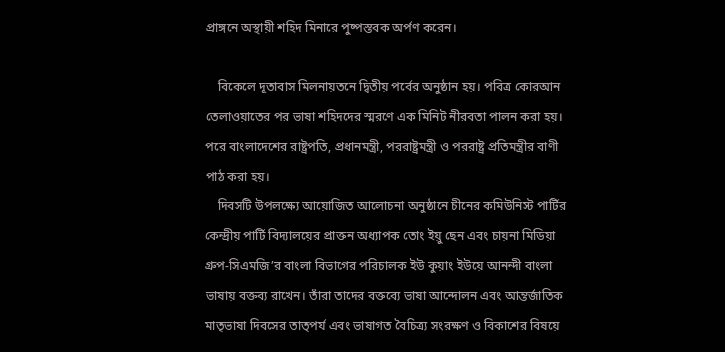প্রাঙ্গনে অস্থায়ী শহিদ মিনারে পুষ্পস্তবক অর্পণ করেন।

    বিকেলে দূতাবাস মিলনায়তনে দ্বিতীয় পর্বের অনুষ্ঠান হয়। পবিত্র কোরআন তেলাওয়াতের পর ভাষা শহিদদের স্মরণে এক মিনিট নীরবতা পালন করা হয়। পরে বাংলাদেশের রাষ্ট্রপতি, প্রধানমন্ত্রী, পররাষ্ট্রমন্ত্রী ও পররাষ্ট্র প্রতিমন্ত্রীর বাণী পাঠ করা হয়।
    দিবসটি উপলক্ষ্যে আয়োজিত আলোচনা অনুষ্ঠানে চীনের কমিউনিস্ট পার্টির কেন্দ্রীয় পার্টি বিদ্যালয়ের প্রাক্তন অধ্যাপক তোং ইয়ু ছেন এবং চায়না মিডিয়া গ্রুপ-সিএমজি’র বাংলা বিভাগের পরিচালক ইউ কুয়াং ইউয়ে আনন্দী বাংলা ভাষায় বক্তব্য রাখেন। তাঁরা তাদের বক্তব্যে ভাষা আন্দোলন এবং আন্তর্জাতিক মাতৃভাষা দিবসের তাত্পর্য এবং ভাষাগত বৈচিত্র্য সংরক্ষণ ও বিকাশের বিষয়ে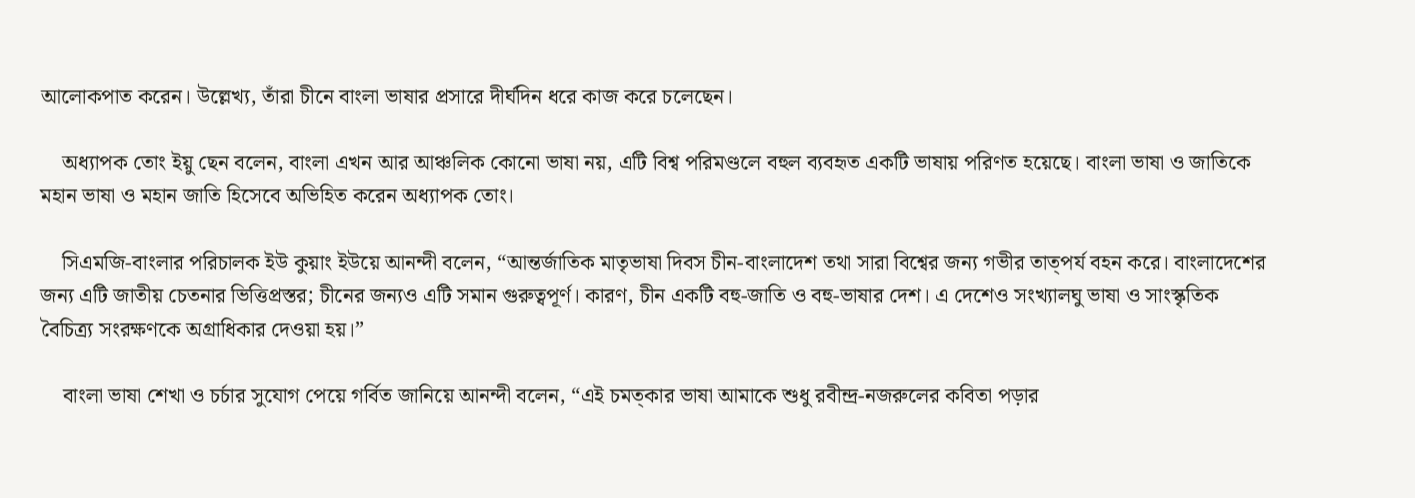আলোকপাত করেন। উল্লেখ্য, তাঁরা চীনে বাংলা ভাষার প্রসারে দীর্ঘদিন ধরে কাজ করে চলেছেন।

    অধ্যাপক তোং ইয়ু ছেন বলেন, বাংলা এখন আর আঞ্চলিক কোনো ভাষা নয়, এটি বিশ্ব পরিমণ্ডলে বহুল ব্যবহৃত একটি ভাষায় পরিণত হয়েছে। বাংলা ভাষা ও জাতিকে মহান ভাষা ও মহান জাতি হিসেবে অভিহিত করেন অধ্যাপক তোং।

    সিএমজি-বাংলার পরিচালক ইউ কুয়াং ইউয়ে আনন্দী বলেন, “আন্তর্জাতিক মাতৃভাষা দিবস চীন-বাংলাদেশ তথা সারা বিশ্বের জন্য গভীর তাত্পর্য বহন করে। বাংলাদেশের জন্য এটি জাতীয় চেতনার ভিত্তিপ্রস্তর; চীনের জন্যও এটি সমান গুরুত্বপূর্ণ। কারণ, চীন একটি বহু-জাতি ও বহু-ভাষার দেশ। এ দেশেও সংখ্যালঘু ভাষা ও সাংস্কৃতিক বৈচিত্র্য সংরক্ষণকে অগ্রাধিকার দেওয়া হয়।”

    বাংলা ভাষা শেখা ও চর্চার সুযোগ পেয়ে গর্বিত জানিয়ে আনন্দী বলেন, “এই চমত্কার ভাষা আমাকে শুধু রবীন্দ্র-নজরুলের কবিতা পড়ার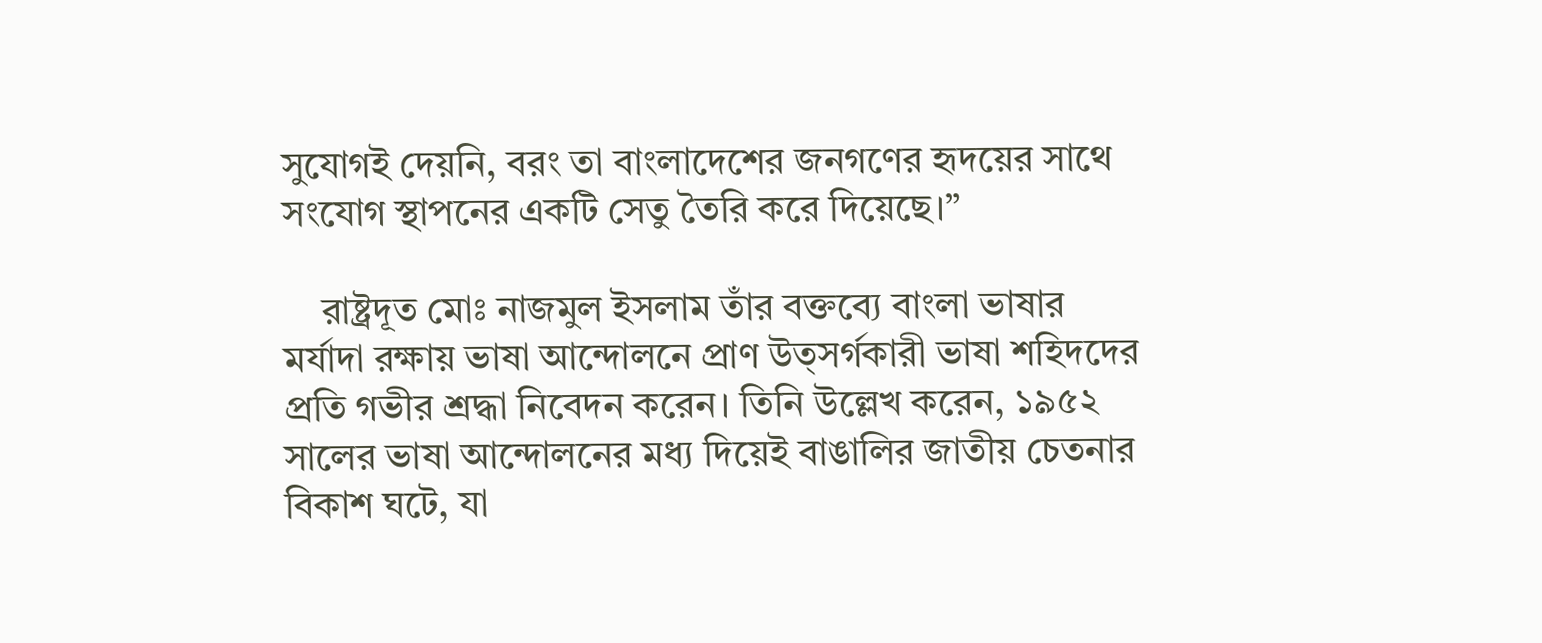সুযোগই দেয়নি, বরং তা বাংলাদেশের জনগণের হৃদয়ের সাথে সংযোগ স্থাপনের একটি সেতু তৈরি করে দিয়েছে।”

    রাষ্ট্রদূত মোঃ নাজমুল ইসলাম তাঁর বক্তব্যে বাংলা ভাষার মর্যাদা রক্ষায় ভাষা আন্দোলনে প্রাণ উত্সর্গকারী ভাষা শহিদদের প্রতি গভীর শ্রদ্ধা নিবেদন করেন। তিনি উল্লেখ করেন, ১৯৫২ সালের ভাষা আন্দোলনের মধ্য দিয়েই বাঙালির জাতীয় চেতনার বিকাশ ঘটে, যা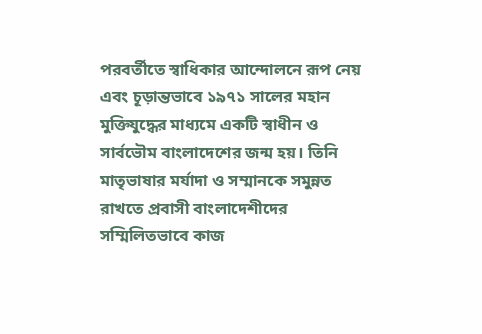পরবর্তীতে স্বাধিকার আন্দোলনে রূপ নেয় এবং চূড়ান্তভাবে ১৯৭১ সালের মহান মুক্তিযুদ্ধের মাধ্যমে একটি স্বাধীন ও সার্বভৌম বাংলাদেশের জন্ম হয়। তিনি মাতৃভাষার মর্যাদা ও সম্মানকে সমুন্নত রাখতে প্রবাসী বাংলাদেশীদের সম্মিলিতভাবে কাজ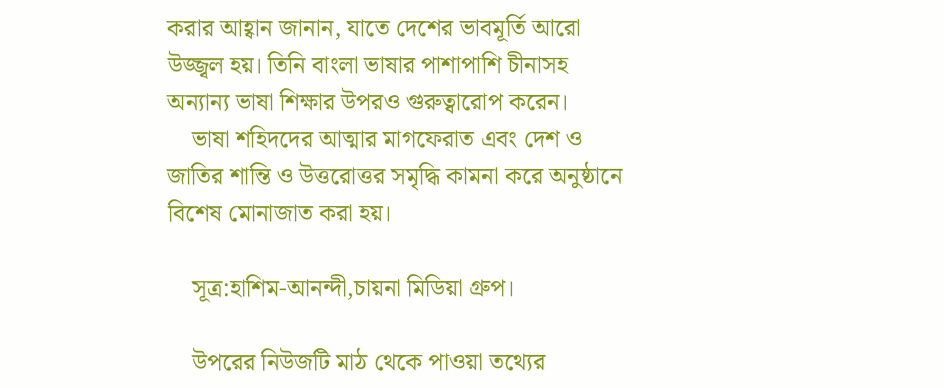করার আহ্বান জানান, যাতে দেশের ভাবমূর্তি আরো উজ্জ্বল হয়। তিনি বাংলা ভাষার পাশাপাশি চীনাসহ অন্যান্য ভাষা শিক্ষার উপরও গুরুত্বারোপ করেন।
    ভাষা শহিদদের আত্মার মাগফেরাত এবং দেশ ও জাতির শান্তি ও উত্তরোত্তর সমৃদ্ধি কামনা করে অনুষ্ঠানে বিশেষ মোনাজাত করা হয়।

    সূত্র:হাশিম-আনন্দী,চায়না মিডিয়া গ্রুপ।

    উপরের নিউজটি মাঠ থেকে পাওয়া তথ্যের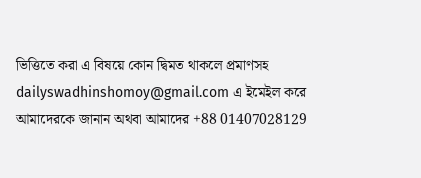ভিত্তিতে করা এ বিষয়ে কোন দ্বিমত থাকলে প্রমাণসহ dailyswadhinshomoy@gmail.com এ ইমেইল করে আমাদেরকে জানান অথবা আমাদের +88 01407028129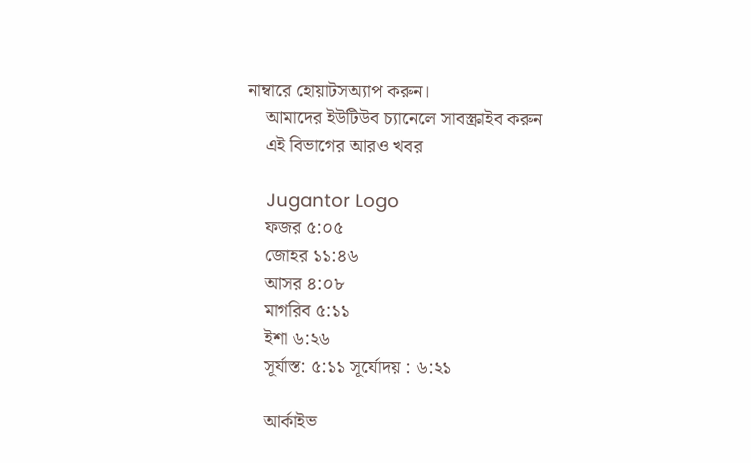নাম্বারে হোয়াটসঅ্যাপ করুন।
    আমাদের ইউটিউব চ্যানেলে সাবস্ক্রাইব করুন
    এই বিভাগের আরও খবর

    Jugantor Logo
    ফজর ৫:০৫
    জোহর ১১:৪৬
    আসর ৪:০৮
    মাগরিব ৫:১১
    ইশা ৬:২৬
    সূর্যাস্ত: ৫:১১ সূর্যোদয় : ৬:২১

    আর্কাইভ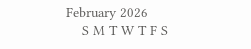February 2026
    S M T W T F S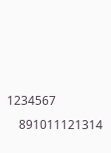1234567
    891011121314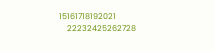15161718192021
    22232425262728